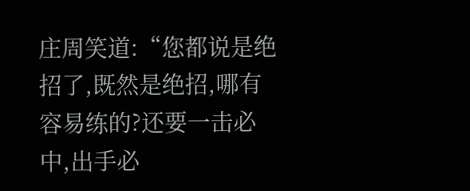庄周笑道:“您都说是绝招了,既然是绝招,哪有容易练的?还要一击必中,出手必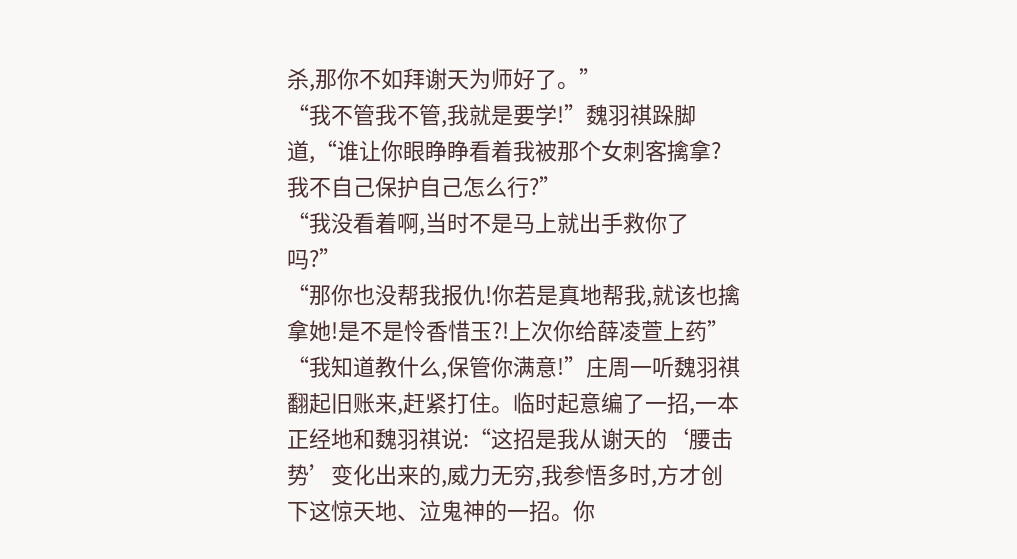杀,那你不如拜谢天为师好了。”
“我不管我不管,我就是要学!”魏羽祺跺脚道,“谁让你眼睁睁看着我被那个女刺客擒拿?我不自己保护自己怎么行?”
“我没看着啊,当时不是马上就出手救你了吗?”
“那你也没帮我报仇!你若是真地帮我,就该也擒拿她!是不是怜香惜玉?!上次你给薛凌萱上药”
“我知道教什么,保管你满意!”庄周一听魏羽祺翻起旧账来,赶紧打住。临时起意编了一招,一本正经地和魏羽祺说:“这招是我从谢天的‘腰击势’变化出来的,威力无穷,我参悟多时,方才创下这惊天地、泣鬼神的一招。你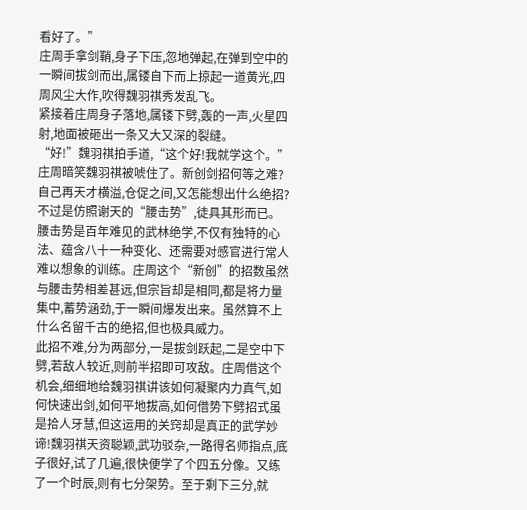看好了。”
庄周手拿剑鞘,身子下压,忽地弹起,在弹到空中的一瞬间拔剑而出,属镂自下而上掠起一道黄光,四周风尘大作,吹得魏羽祺秀发乱飞。
紧接着庄周身子落地,属镂下劈,轰的一声,火星四射,地面被砸出一条又大又深的裂缝。
“好!”魏羽祺拍手道,“这个好!我就学这个。”
庄周暗笑魏羽祺被唬住了。新创剑招何等之难?自己再天才横溢,仓促之间,又怎能想出什么绝招?不过是仿照谢天的“腰击势”,徒具其形而已。
腰击势是百年难见的武林绝学,不仅有独特的心法、蕴含八十一种变化、还需要对感官进行常人难以想象的训练。庄周这个“新创”的招数虽然与腰击势相差甚远,但宗旨却是相同,都是将力量集中,蓄势涵劲,于一瞬间爆发出来。虽然算不上什么名留千古的绝招,但也极具威力。
此招不难,分为两部分,一是拔剑跃起,二是空中下劈,若敌人较近,则前半招即可攻敌。庄周借这个机会,细细地给魏羽祺讲该如何凝聚内力真气,如何快速出剑,如何平地拔高,如何借势下劈招式虽是拾人牙慧,但这运用的关窍却是真正的武学妙谛!魏羽祺天资聪颖,武功驳杂,一路得名师指点,底子很好,试了几遍,很快便学了个四五分像。又练了一个时辰,则有七分架势。至于剩下三分,就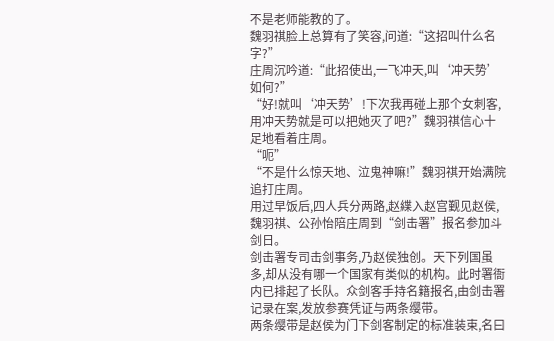不是老师能教的了。
魏羽祺脸上总算有了笑容,问道:“这招叫什么名字?”
庄周沉吟道:“此招使出,一飞冲天,叫‘冲天势’如何?”
“好!就叫‘冲天势’!下次我再碰上那个女刺客,用冲天势就是可以把她灭了吧?”魏羽祺信心十足地看着庄周。
“呃”
“不是什么惊天地、泣鬼神嘛!”魏羽祺开始满院追打庄周。
用过早饭后,四人兵分两路,赵緤入赵宫觐见赵侯,魏羽祺、公孙怡陪庄周到“剑击署”报名参加斗剑日。
剑击署专司击剑事务,乃赵侯独创。天下列国虽多,却从没有哪一个国家有类似的机构。此时署衙内已排起了长队。众剑客手持名籍报名,由剑击署记录在案,发放参赛凭证与两条缨带。
两条缨带是赵侯为门下剑客制定的标准装束,名曰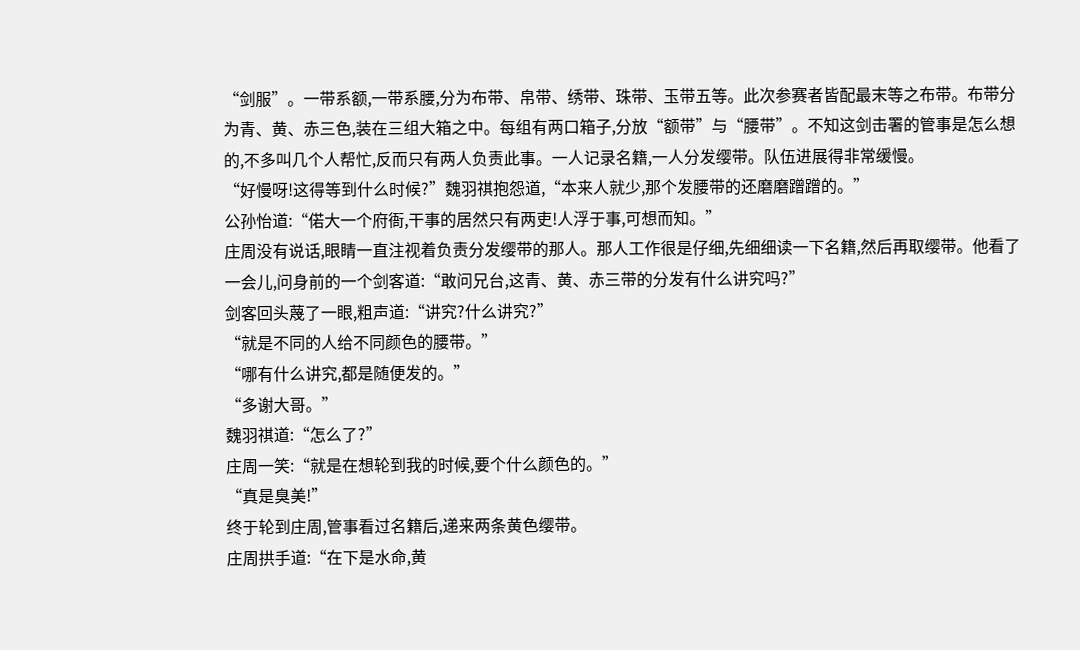“剑服”。一带系额,一带系腰,分为布带、帛带、绣带、珠带、玉带五等。此次参赛者皆配最末等之布带。布带分为青、黄、赤三色,装在三组大箱之中。每组有两口箱子,分放“额带”与“腰带”。不知这剑击署的管事是怎么想的,不多叫几个人帮忙,反而只有两人负责此事。一人记录名籍,一人分发缨带。队伍进展得非常缓慢。
“好慢呀!这得等到什么时候?”魏羽祺抱怨道,“本来人就少,那个发腰带的还磨磨蹭蹭的。”
公孙怡道:“偌大一个府衙,干事的居然只有两吏!人浮于事,可想而知。”
庄周没有说话,眼睛一直注视着负责分发缨带的那人。那人工作很是仔细,先细细读一下名籍,然后再取缨带。他看了一会儿,问身前的一个剑客道:“敢问兄台,这青、黄、赤三带的分发有什么讲究吗?”
剑客回头蔑了一眼,粗声道:“讲究?什么讲究?”
“就是不同的人给不同颜色的腰带。”
“哪有什么讲究,都是随便发的。”
“多谢大哥。”
魏羽祺道:“怎么了?”
庄周一笑:“就是在想轮到我的时候,要个什么颜色的。”
“真是臭美!”
终于轮到庄周,管事看过名籍后,递来两条黄色缨带。
庄周拱手道:“在下是水命,黄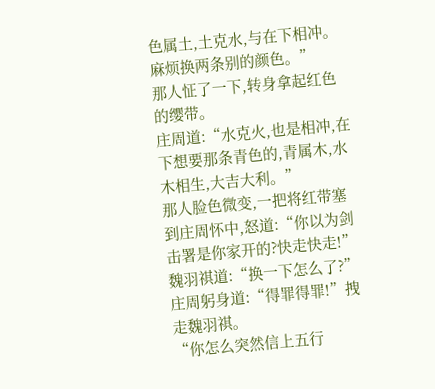色属土,土克水,与在下相冲。麻烦换两条别的颜色。”
那人怔了一下,转身拿起红色的缨带。
庄周道:“水克火,也是相冲,在下想要那条青色的,青属木,水木相生,大吉大利。”
那人脸色微变,一把将红带塞到庄周怀中,怒道:“你以为剑击署是你家开的?快走快走!”
魏羽祺道:“换一下怎么了?”
庄周躬身道:“得罪得罪!”拽走魏羽祺。
“你怎么突然信上五行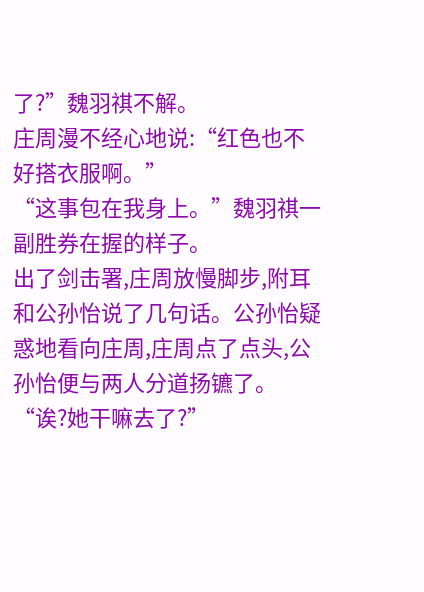了?”魏羽祺不解。
庄周漫不经心地说:“红色也不好搭衣服啊。”
“这事包在我身上。”魏羽祺一副胜券在握的样子。
出了剑击署,庄周放慢脚步,附耳和公孙怡说了几句话。公孙怡疑惑地看向庄周,庄周点了点头,公孙怡便与两人分道扬镳了。
“诶?她干嘛去了?”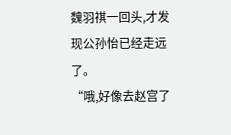魏羽祺一回头,才发现公孙怡已经走远了。
“哦,好像去赵宫了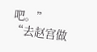吧。”
“去赵宫做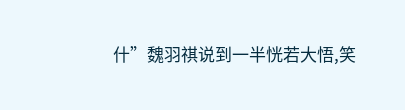什”魏羽祺说到一半恍若大悟,笑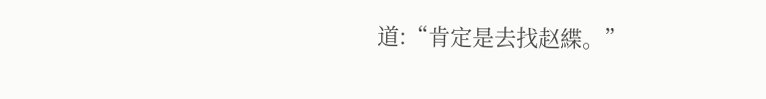道:“肯定是去找赵緤。”